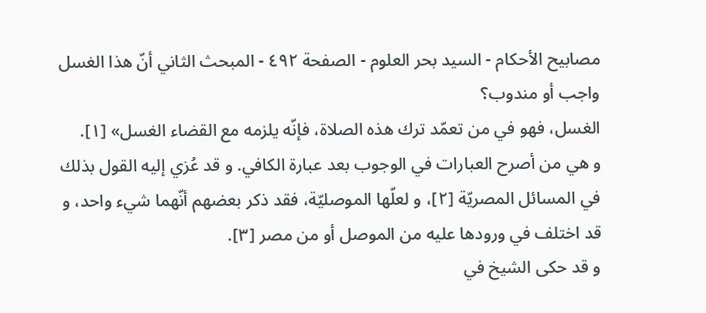مصابيح الأحكام - السيد بحر العلوم - الصفحة ٤٩٢ - المبحث الثاني أنّ هذا الغسل واجب أو مندوب؟
الغسل، فهو في من تعمّد ترك هذه الصلاة، فإنّه يلزمه مع القضاء الغسل» [١].
و هي من أصرح العبارات في الوجوب بعد عبارة الكافي. و قد عُزي إليه القول بذلك في المسائل المصريّة [٢]، و لعلّها الموصليّة، فقد ذكر بعضهم أنّهما شيء واحد، و قد اختلف في ورودها عليه من الموصل أو من مصر [٣].
و قد حكى الشيخ في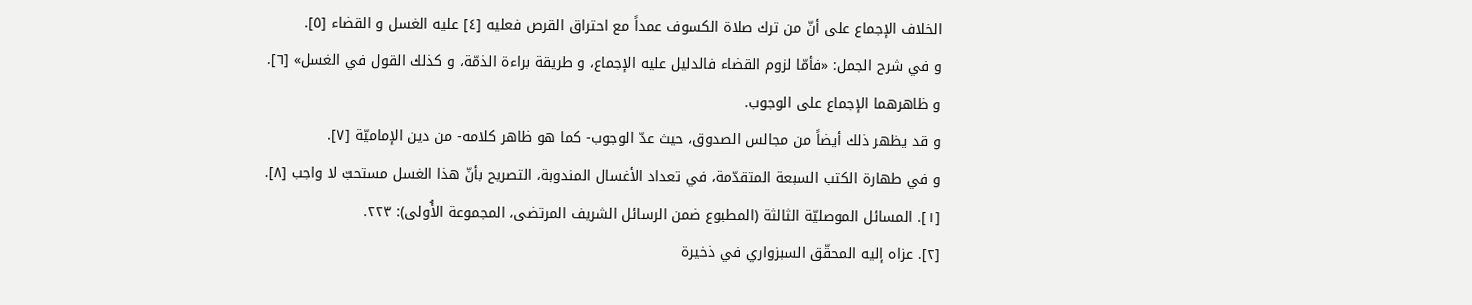الخلاف الإجماع على أنّ من ترك صلاة الكسوف عمداً مع احتراق القرص فعليه [٤] عليه الغسل و القضاء [٥].
و في شرح الجمل: «فأمّا لزوم القضاء فالدليل عليه الإجماع، و طريقة براءة الذمّة، و كذلك القول في الغسل» [٦].
و ظاهرهما الإجماع على الوجوب.
و قد يظهر ذلك أيضاً من مجالس الصدوق، حيث عدّ الوجوب- كما هو ظاهر كلامه- من دين الإماميّة [٧].
و في طهارة الكتب السبعة المتقدّمة، في تعداد الأغسال المندوبة، التصريح بأنّ هذا الغسل مستحبّ لا واجب [٨].
[١]. المسائل الموصليّة الثالثة (المطبوع ضمن الرسائل الشريف المرتضى، المجموعة الأُولى): ٢٢٣.
[٢]. عزاه إليه المحقّق السبزواري في ذخيرة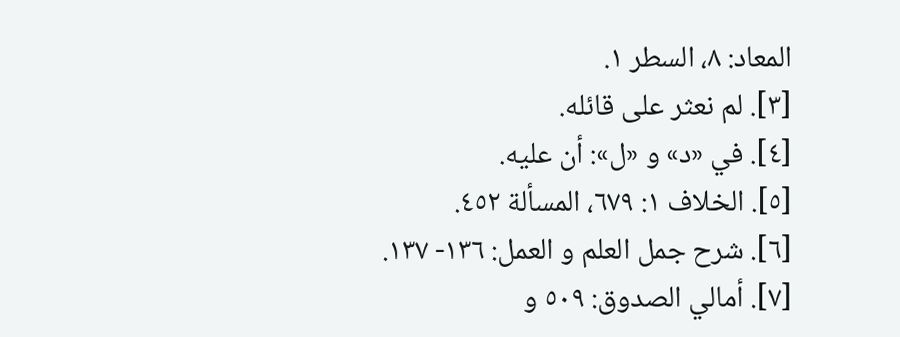المعاد: ٨، السطر ١.
[٣]. لم نعثر على قائله.
[٤]. في «د» و «ل»: أن عليه.
[٥]. الخلاف ١: ٦٧٩، المسألة ٤٥٢.
[٦]. شرح جمل العلم و العمل: ١٣٦- ١٣٧.
[٧]. أمالي الصدوق: ٥٠٩ و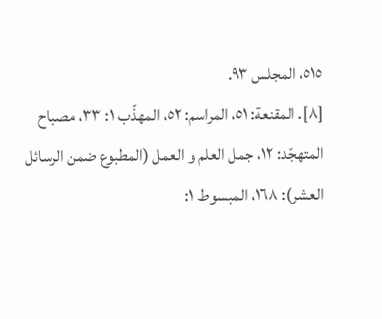٥١٥، المجلس ٩٣.
[٨]. المقنعة: ٥١، المراسم: ٥٢، المهذّب ١: ٣٣، مصباح المتهجّد: ١٢، جمل العلم و العمل (المطبوع ضمن الرسائل العشر): ١٦٨، المبسوط ١: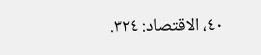٤٠، الاقتصاد: ٣٢٤.